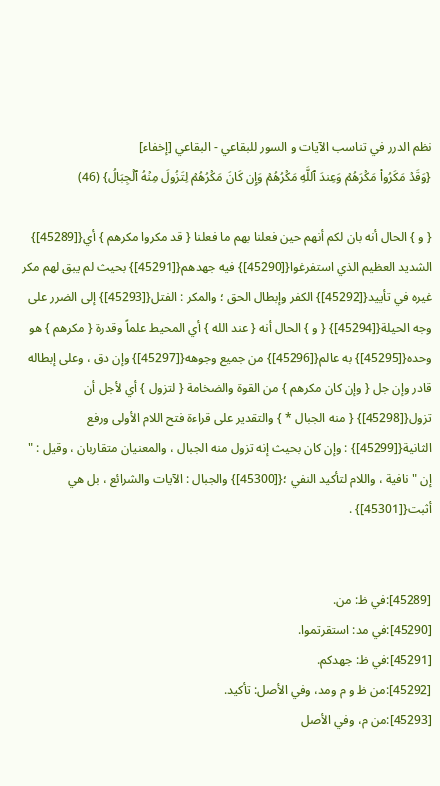نظم الدرر في تناسب الآيات و السور للبقاعي - البقاعي [إخفاء]
{وَقَدۡ مَكَرُواْ مَكۡرَهُمۡ وَعِندَ ٱللَّهِ مَكۡرُهُمۡ وَإِن كَانَ مَكۡرُهُمۡ لِتَزُولَ مِنۡهُ ٱلۡجِبَالُ} (46)

{ و } الحال أنه بان لكم أنهم حين فعلنا بهم ما فعلنا { قد مكروا مكرهم } أي{[45289]} الشديد العظيم الذي استفرغوا{[45290]} فيه جهدهم{[45291]} بحيث لم يبق لهم مكر غيره في تأييد{[45292]} الكفر وإبطال الحق ؛ والمكر : الفتل{[45293]} إلى الضرر على وجه الحيلة{[45294]} { و } الحال أنه { عند الله } أي المحيط علماً وقدرة { مكرهم } هو وحده{[45295]} به عالم{[45296]} من جميع وجوهه{[45297]} وإن دق ، وعلى إبطاله قادر وإن جل { وإن كان مكرهم } من القوة والضخامة { لتزول } أي لأجل أن تزول{[45298]} { منه الجبال * } والتقدير على قراءة فتح اللام الأولى ورفع الثانية{[45299]} : وإن كان بحيث إنه تزول منه الجبال ، والمعنيان متقاربان ، وقيل : " إن " نافية ، واللام لتأكيد النفي ؛{[45300]} والجبال : الآيات والشرائع ، بل هي أثبت{[45301]} .


[45289]:في ظ: من.
[45290]:في مد: استقرتموا.
[45291]:في ظ: جهدكم.
[45292]:من ظ و م ومد، وفي الأصل: تأكيد.
[45293]:من م، وفي الأصل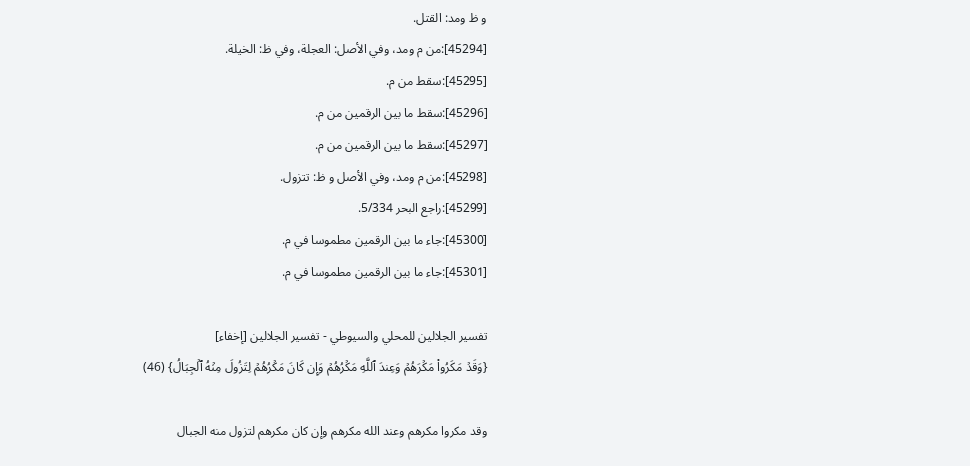و ظ ومد: القتل.
[45294]:من م ومد، وفي الأصل: العجلة، وفي ظ: الخيلة.
[45295]:سقط من م.
[45296]:سقط ما بين الرقمين من م.
[45297]:سقط ما بين الرقمين من م.
[45298]:من م ومد، وفي الأصل و ظ: تتزول.
[45299]:راجع البحر 5/334.
[45300]:جاء ما بين الرقمين مطموسا في م.
[45301]:جاء ما بين الرقمين مطموسا في م.

تفسير الجلالين للمحلي والسيوطي - تفسير الجلالين [إخفاء]
{وَقَدۡ مَكَرُواْ مَكۡرَهُمۡ وَعِندَ ٱللَّهِ مَكۡرُهُمۡ وَإِن كَانَ مَكۡرُهُمۡ لِتَزُولَ مِنۡهُ ٱلۡجِبَالُ} (46)

وقد مكروا مكرهم وعند الله مكرهم وإن كان مكرهم لتزول منه الجبال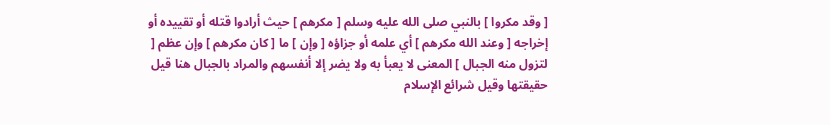[ وقد مكروا ] بالنبي صلى الله عليه وسلم [ مكرهم ] حيث أرادوا قتله أو تقييده أو إخراجه [ وعند الله مكرهم ] أي علمه أو جزاؤه [ وإن ] ما [ كان مكرهم ] وإن عظم [ لتزول منه الجبال ] المعنى لا يعبأ به ولا يضر إلا أنفسهم والمراد بالجبال هنا قيل حقيقتها وقيل شرائع الإسلام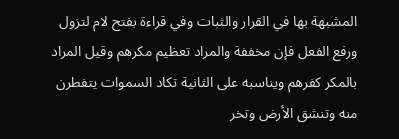المشبهة بها في القرار والثبات وفي قراءة بفتح لام لتزول ورفع الفعل فإن مخففة والمراد تعظيم مكرهم وقيل المراد بالمكر كفرهم ويناسبه على الثانية تكاد السموات يتفطرن منه وتنشق الأرض وتخر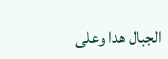الجبال هدا وعلى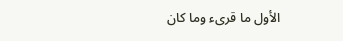الأول ما قرىء وما كان